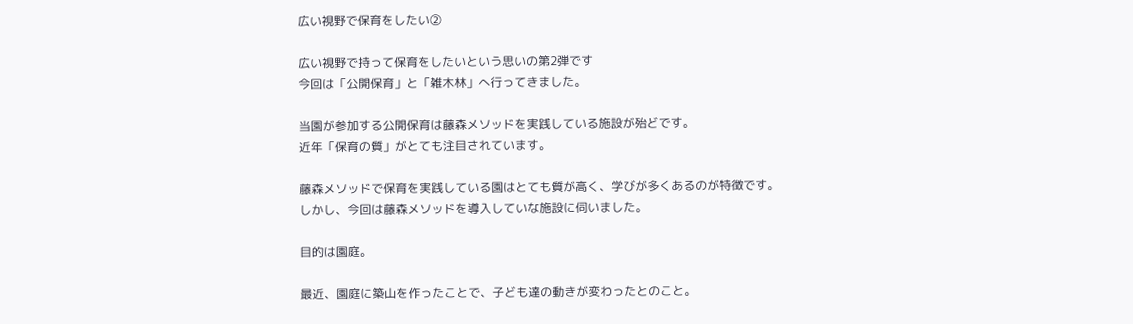広い視野で保育をしたい②

広い視野で持って保育をしたいという思いの第2弾です
今回は「公開保育」と「雑木林」へ行ってきました。

当園が参加する公開保育は藤森メソッドを実践している施設が殆どです。
近年「保育の質」がとても注目されています。

藤森メソッドで保育を実践している園はとても質が高く、学びが多くあるのが特徴です。
しかし、今回は藤森メソッドを導入していな施設に伺いました。

目的は園庭。

最近、園庭に築山を作ったことで、子ども達の動きが変わったとのこと。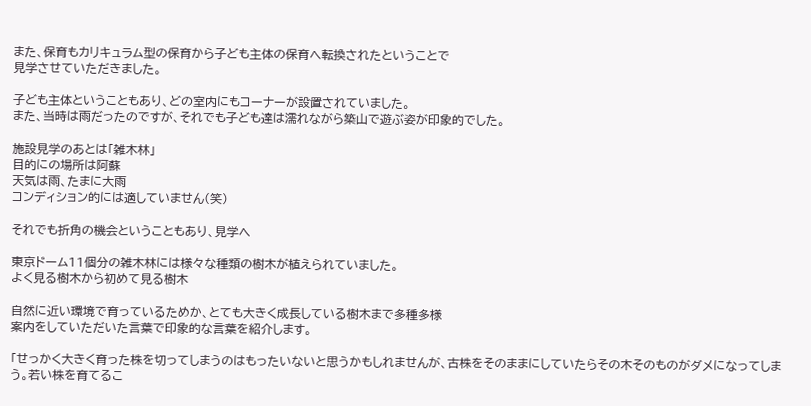また、保育もカリキュラム型の保育から子ども主体の保育へ転換されたということで
見学させていただきました。

子ども主体ということもあり、どの室内にもコーナーが設置されていました。
また、当時は雨だったのですが、それでも子ども達は濡れながら築山で遊ぶ姿が印象的でした。

施設見学のあとは「雑木林」
目的にの場所は阿蘇
天気は雨、たまに大雨
コンディション的には適していません(笑)

それでも折角の機会ということもあり、見学へ

東京ドーム11個分の雑木林には様々な種類の樹木が植えられていました。
よく見る樹木から初めて見る樹木

自然に近い環境で育っているためか、とても大きく成長している樹木まで多種多様
案内をしていただいた言葉で印象的な言葉を紹介します。

「せっかく大きく育った株を切ってしまうのはもったいないと思うかもしれませんが、古株をそのままにしていたらその木そのものがダメになってしまう。若い株を育てるこ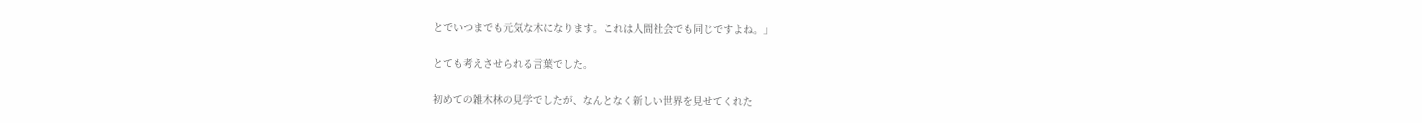とでいつまでも元気な木になります。これは人間社会でも同じですよね。」

とても考えさせられる言葉でした。

初めての雑木林の見学でしたが、なんとなく新しい世界を見せてくれた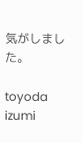気がしました。

toyoda izumi